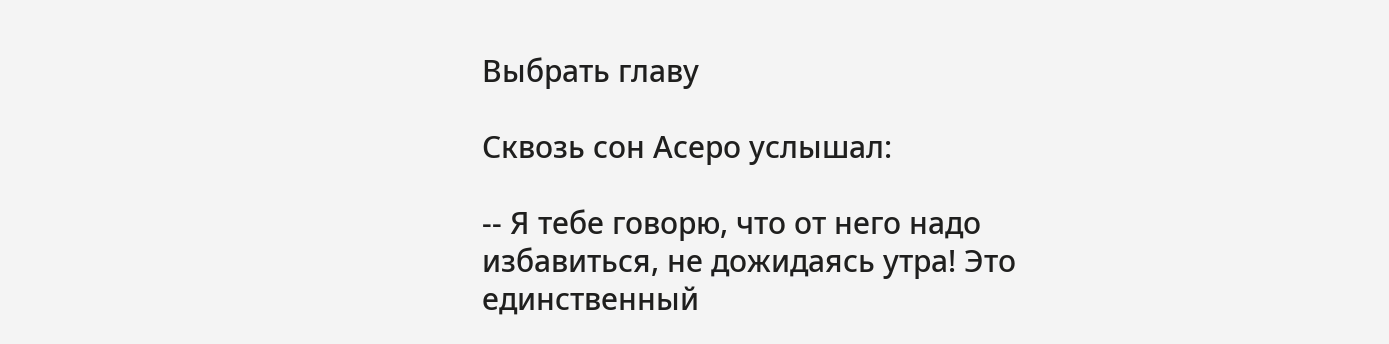Выбрать главу

Сквозь сон Асеро услышал:

-- Я тебе говорю, что от него надо избавиться, не дожидаясь утра! Это единственный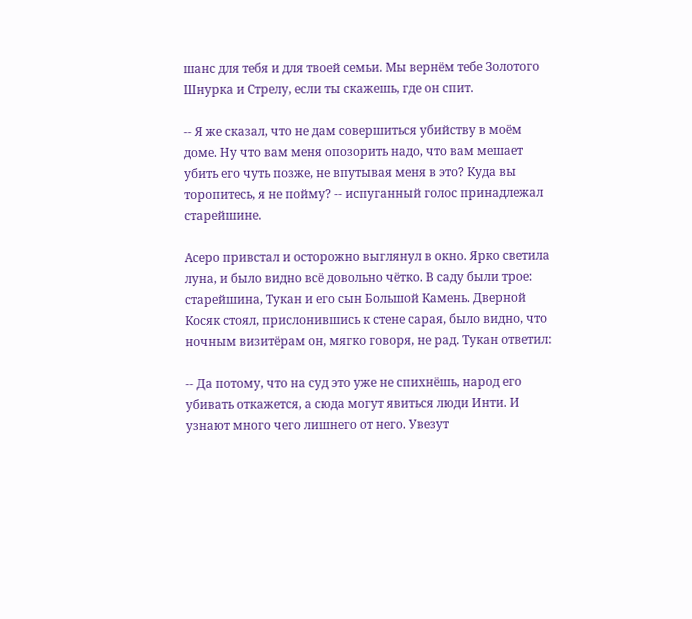шанс для тебя и для твоей семьи. Мы вернём тебе Золотого Шнурка и Стрелу, если ты скажешь, где он спит.

-- Я же сказал, что не дам совершиться убийству в моём доме. Ну что вам меня опозорить надо, что вам мешает убить его чуть позже, не впутывая меня в это? Куда вы торопитесь, я не пойму? -- испуганный голос принадлежал старейшине.

Асеро привстал и осторожно выглянул в окно. Ярко светила луна, и было видно всё довольно чётко. В саду были трое: старейшина, Тукан и его сын Большой Камень. Дверной Косяк стоял, прислонившись к стене сарая, было видно, что ночным визитёрам он, мягко говоря, не рад. Тукан ответил:

-- Да потому, что на суд это уже не спихнёшь, народ его убивать откажется, а сюда могут явиться люди Инти. И узнают много чего лишнего от него. Увезут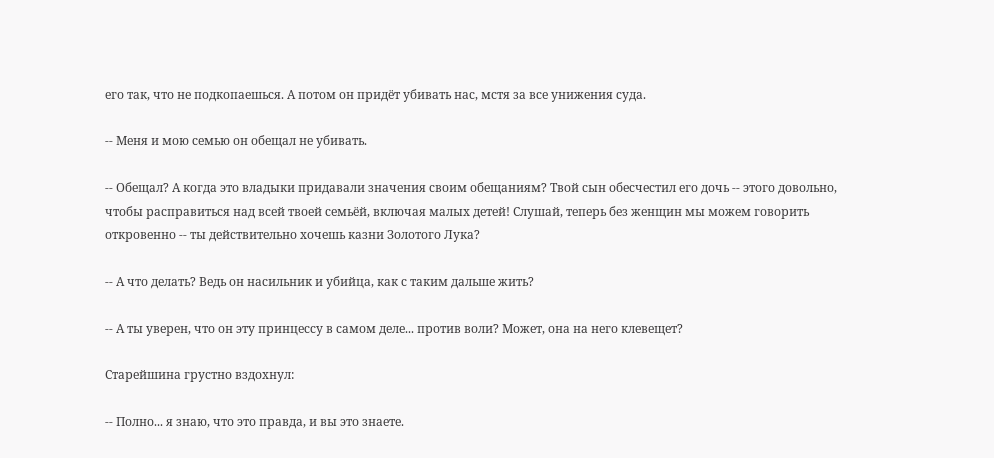его так, что не подкопаешься. А потом он придёт убивать нас, мстя за все унижения суда.

-- Меня и мою семью он обещал не убивать.

-- Обещал? А когда это владыки придавали значения своим обещаниям? Твой сын обесчестил его дочь -- этого довольно, чтобы расправиться над всей твоей семьёй, включая малых детей! Слушай, теперь без женщин мы можем говорить откровенно -- ты действительно хочешь казни Золотого Лука?

-- А что делать? Ведь он насильник и убийца, как с таким дальше жить?

-- А ты уверен, что он эту принцессу в самом деле... против воли? Может, она на него клевещет?

Старейшина грустно вздохнул:

-- Полно... я знаю, что это правда, и вы это знаете.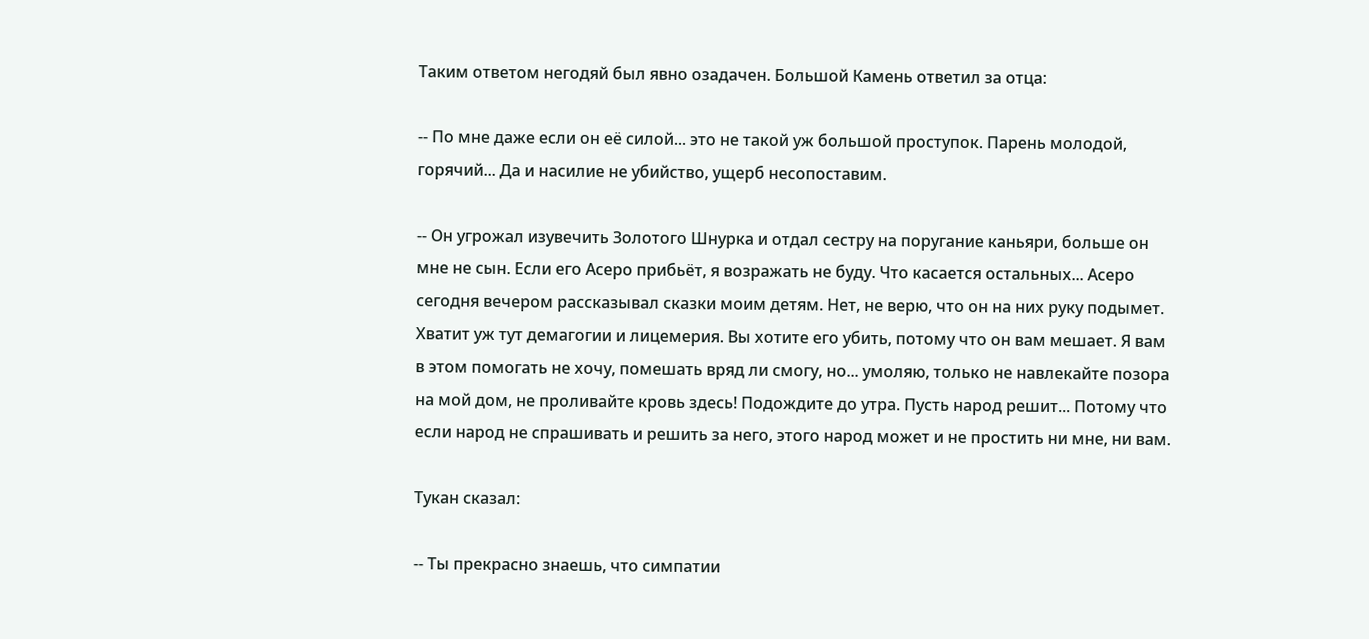Таким ответом негодяй был явно озадачен. Большой Камень ответил за отца:

-- По мне даже если он её силой... это не такой уж большой проступок. Парень молодой, горячий... Да и насилие не убийство, ущерб несопоставим.

-- Он угрожал изувечить Золотого Шнурка и отдал сестру на поругание каньяри, больше он мне не сын. Если его Асеро прибьёт, я возражать не буду. Что касается остальных... Асеро сегодня вечером рассказывал сказки моим детям. Нет, не верю, что он на них руку подымет. Хватит уж тут демагогии и лицемерия. Вы хотите его убить, потому что он вам мешает. Я вам в этом помогать не хочу, помешать вряд ли смогу, но... умоляю, только не навлекайте позора на мой дом, не проливайте кровь здесь! Подождите до утра. Пусть народ решит... Потому что если народ не спрашивать и решить за него, этого народ может и не простить ни мне, ни вам.

Тукан сказал:

-- Ты прекрасно знаешь, что симпатии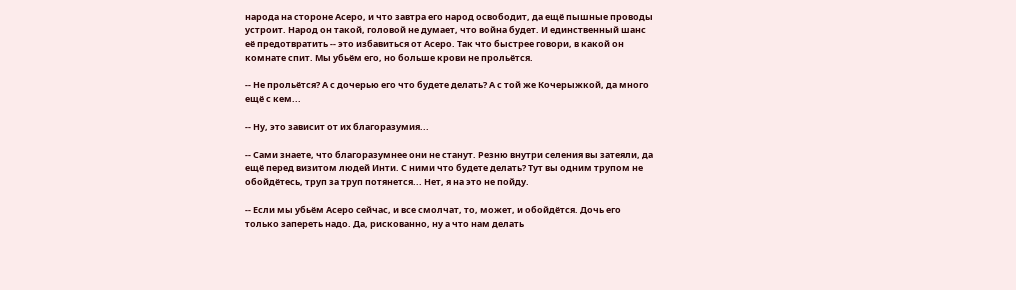народа на стороне Асеро, и что завтра его народ освободит, да ещё пышные проводы устроит. Народ он такой, головой не думает, что война будет. И единственный шанс её предотвратить -- это избавиться от Асеро. Так что быстрее говори, в какой он комнате спит. Мы убьём его, но больше крови не прольётся.

-- Не прольётся? А с дочерью его что будете делать? А с той же Кочерыжкой, да много ещё с кем...

-- Ну, это зависит от их благоразумия...

-- Сами знаете, что благоразумнее они не станут. Резню внутри селения вы затеяли, да ещё перед визитом людей Инти. С ними что будете делать? Тут вы одним трупом не обойдётесь, труп за труп потянется... Нет, я на это не пойду.

-- Если мы убьём Асеро сейчас, и все смолчат, то, может, и обойдётся. Дочь его только запереть надо. Да, рискованно, ну а что нам делать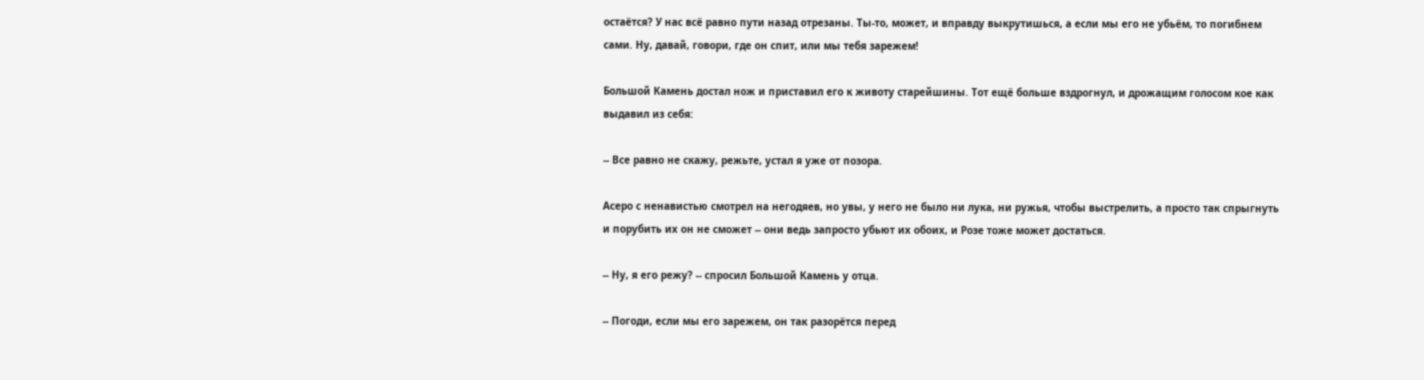остаётся? У нас всё равно пути назад отрезаны. Ты-то, может, и вправду выкрутишься, а если мы его не убьём, то погибнем сами. Ну, давай, говори, где он спит, или мы тебя зарежем!

Большой Камень достал нож и приставил его к животу старейшины. Тот ещё больше вздрогнул, и дрожащим голосом кое как выдавил из себя:

-- Все равно не скажу, режьте, устал я уже от позора.

Асеро с ненавистью смотрел на негодяев, но увы, у него не было ни лука, ни ружья, чтобы выстрелить, а просто так спрыгнуть и порубить их он не сможет -- они ведь запросто убьют их обоих, и Розе тоже может достаться.

-- Ну, я его режу? -- спросил Большой Камень у отца.

-- Погоди, если мы его зарежем, он так разорётся перед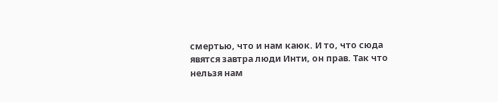смертью, что и нам каюк. И то, что сюда явятся завтра люди Инти, он прав. Так что нельзя нам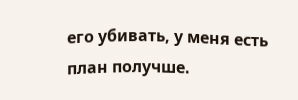его убивать, у меня есть план получше.